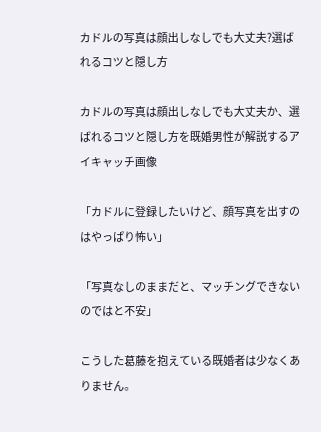カドルの写真は顔出しなしでも大丈夫?選ばれるコツと隠し方

カドルの写真は顔出しなしでも大丈夫か、選ばれるコツと隠し方を既婚男性が解説するアイキャッチ画像

「カドルに登録したいけど、顔写真を出すのはやっぱり怖い」

「写真なしのままだと、マッチングできないのではと不安」

こうした葛藤を抱えている既婚者は少なくありません。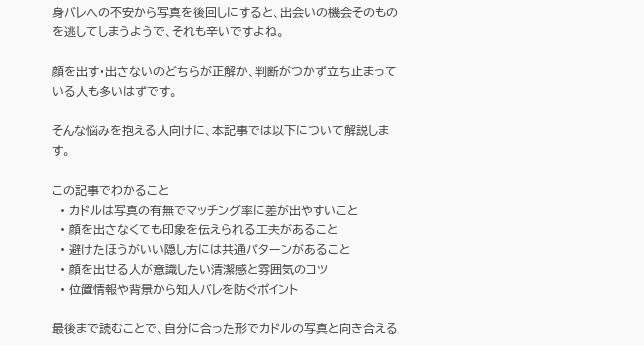身バレへの不安から写真を後回しにすると、出会いの機会そのものを逃してしまうようで、それも辛いですよね。

顔を出す・出さないのどちらが正解か、判断がつかず立ち止まっている人も多いはずです。

そんな悩みを抱える人向けに、本記事では以下について解説します。

この記事でわかること
  • カドルは写真の有無でマッチング率に差が出やすいこと
  • 顔を出さなくても印象を伝えられる工夫があること
  • 避けたほうがいい隠し方には共通パターンがあること
  • 顔を出せる人が意識したい清潔感と雰囲気のコツ
  • 位置情報や背景から知人バレを防ぐポイント

最後まで読むことで、自分に合った形でカドルの写真と向き合える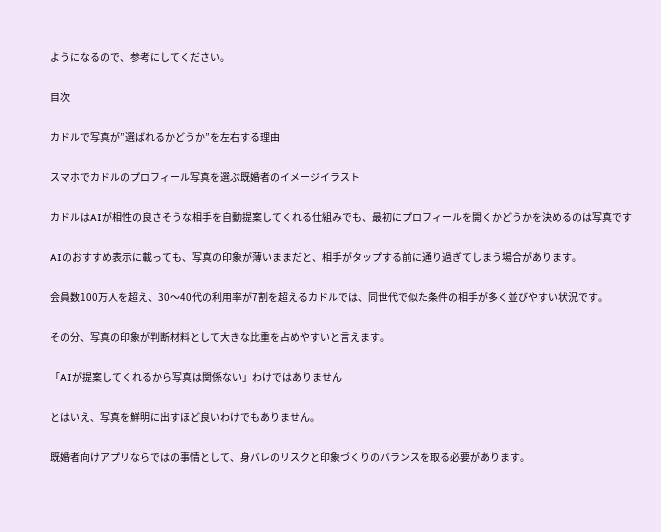ようになるので、参考にしてください。

目次

カドルで写真が”選ばれるかどうか”を左右する理由

スマホでカドルのプロフィール写真を選ぶ既婚者のイメージイラスト

カドルはAIが相性の良さそうな相手を自動提案してくれる仕組みでも、最初にプロフィールを開くかどうかを決めるのは写真です

AIのおすすめ表示に載っても、写真の印象が薄いままだと、相手がタップする前に通り過ぎてしまう場合があります。

会員数100万人を超え、30〜40代の利用率が7割を超えるカドルでは、同世代で似た条件の相手が多く並びやすい状況です。

その分、写真の印象が判断材料として大きな比重を占めやすいと言えます。

「AIが提案してくれるから写真は関係ない」わけではありません

とはいえ、写真を鮮明に出すほど良いわけでもありません。

既婚者向けアプリならではの事情として、身バレのリスクと印象づくりのバランスを取る必要があります。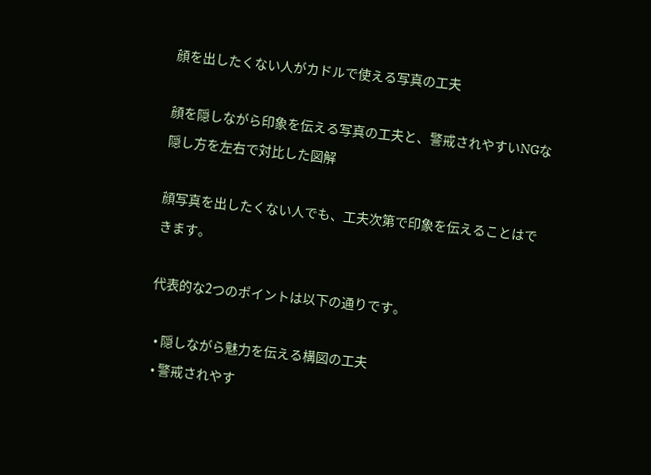顔を出したくない人がカドルで使える写真の工夫

顔を隠しながら印象を伝える写真の工夫と、警戒されやすいNGな隠し方を左右で対比した図解

顔写真を出したくない人でも、工夫次第で印象を伝えることはできます。

代表的な2つのポイントは以下の通りです。

  • 隠しながら魅力を伝える構図の工夫
  • 警戒されやす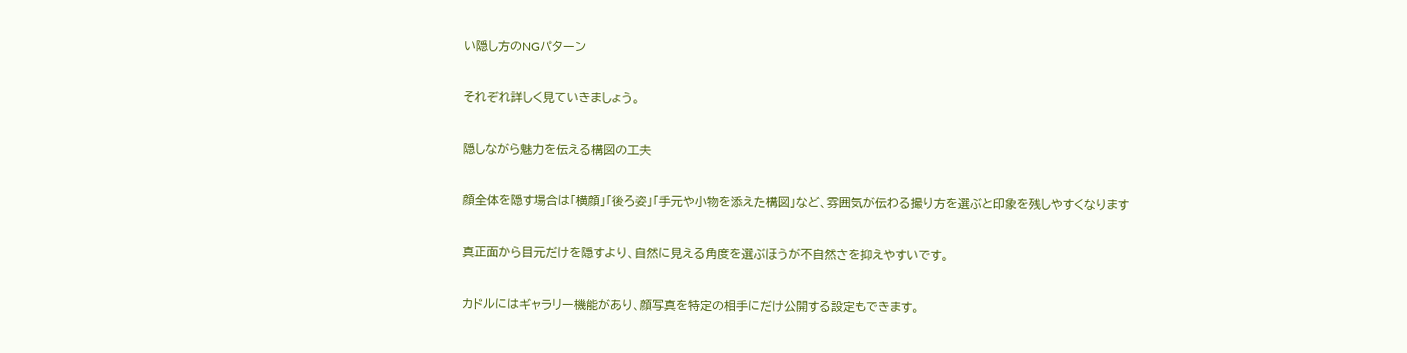い隠し方のNGパターン

それぞれ詳しく見ていきましょう。

隠しながら魅力を伝える構図の工夫

顔全体を隠す場合は「横顔」「後ろ姿」「手元や小物を添えた構図」など、雰囲気が伝わる撮り方を選ぶと印象を残しやすくなります

真正面から目元だけを隠すより、自然に見える角度を選ぶほうが不自然さを抑えやすいです。

カドルにはギャラリー機能があり、顔写真を特定の相手にだけ公開する設定もできます。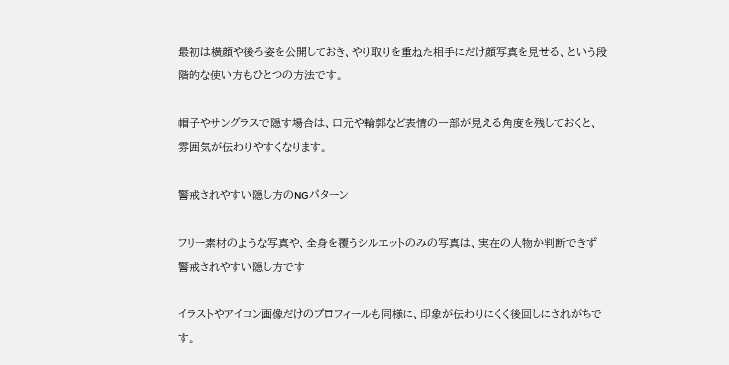最初は横顔や後ろ姿を公開しておき、やり取りを重ねた相手にだけ顔写真を見せる、という段階的な使い方もひとつの方法です。

帽子やサングラスで隠す場合は、口元や輪郭など表情の一部が見える角度を残しておくと、雰囲気が伝わりやすくなります。

警戒されやすい隠し方のNGパターン

フリー素材のような写真や、全身を覆うシルエットのみの写真は、実在の人物か判断できず警戒されやすい隠し方です

イラストやアイコン画像だけのプロフィールも同様に、印象が伝わりにくく後回しにされがちです。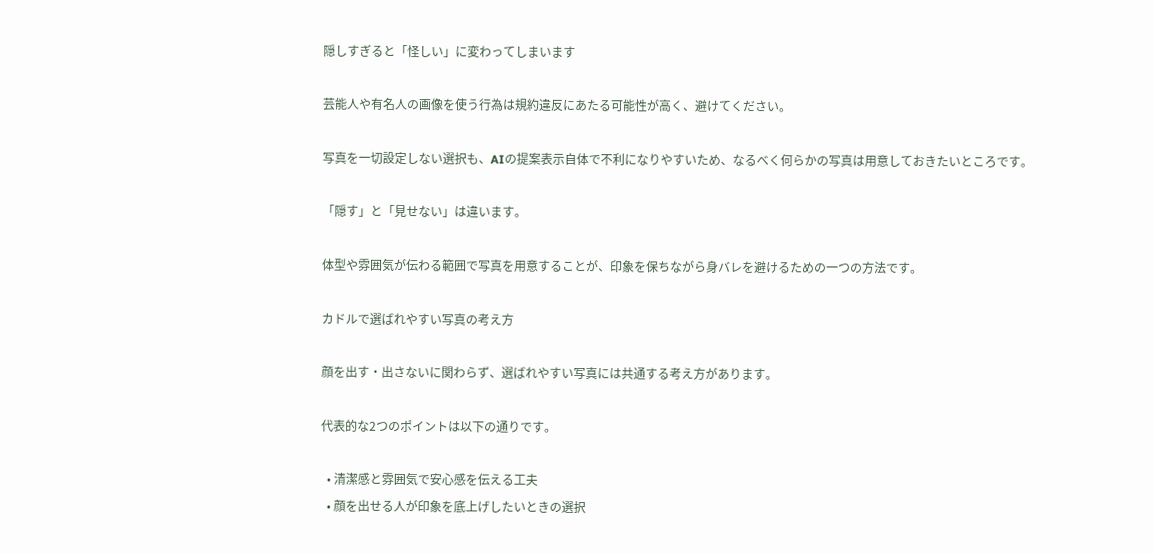隠しすぎると「怪しい」に変わってしまいます

芸能人や有名人の画像を使う行為は規約違反にあたる可能性が高く、避けてください。

写真を一切設定しない選択も、AIの提案表示自体で不利になりやすいため、なるべく何らかの写真は用意しておきたいところです。

「隠す」と「見せない」は違います。

体型や雰囲気が伝わる範囲で写真を用意することが、印象を保ちながら身バレを避けるための一つの方法です。

カドルで選ばれやすい写真の考え方

顔を出す・出さないに関わらず、選ばれやすい写真には共通する考え方があります。

代表的な2つのポイントは以下の通りです。

  • 清潔感と雰囲気で安心感を伝える工夫
  • 顔を出せる人が印象を底上げしたいときの選択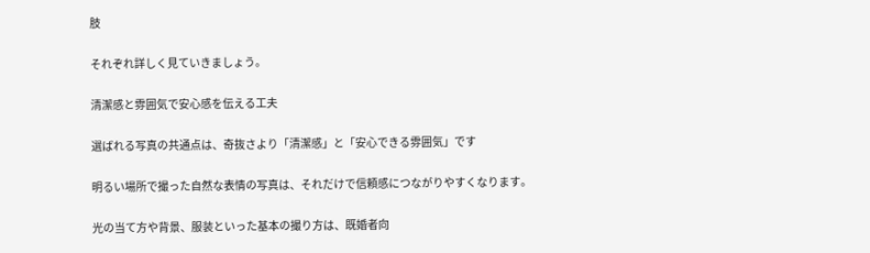肢

それぞれ詳しく見ていきましょう。

清潔感と雰囲気で安心感を伝える工夫

選ばれる写真の共通点は、奇抜さより「清潔感」と「安心できる雰囲気」です

明るい場所で撮った自然な表情の写真は、それだけで信頼感につながりやすくなります。

光の当て方や背景、服装といった基本の撮り方は、既婚者向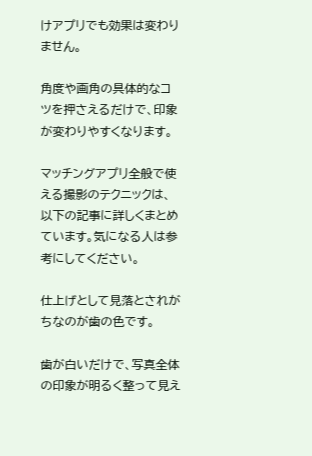けアプリでも効果は変わりません。

角度や画角の具体的なコツを押さえるだけで、印象が変わりやすくなります。

マッチングアプリ全般で使える撮影のテクニックは、以下の記事に詳しくまとめています。気になる人は参考にしてください。

仕上げとして見落とされがちなのが歯の色です。

歯が白いだけで、写真全体の印象が明るく整って見え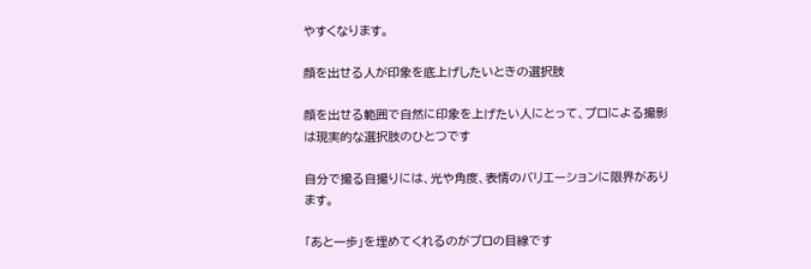やすくなります。

顔を出せる人が印象を底上げしたいときの選択肢

顔を出せる範囲で自然に印象を上げたい人にとって、プロによる撮影は現実的な選択肢のひとつです

自分で撮る自撮りには、光や角度、表情のバリエーションに限界があります。

「あと一歩」を埋めてくれるのがプロの目線です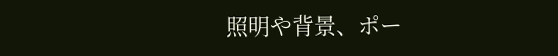照明や背景、ポー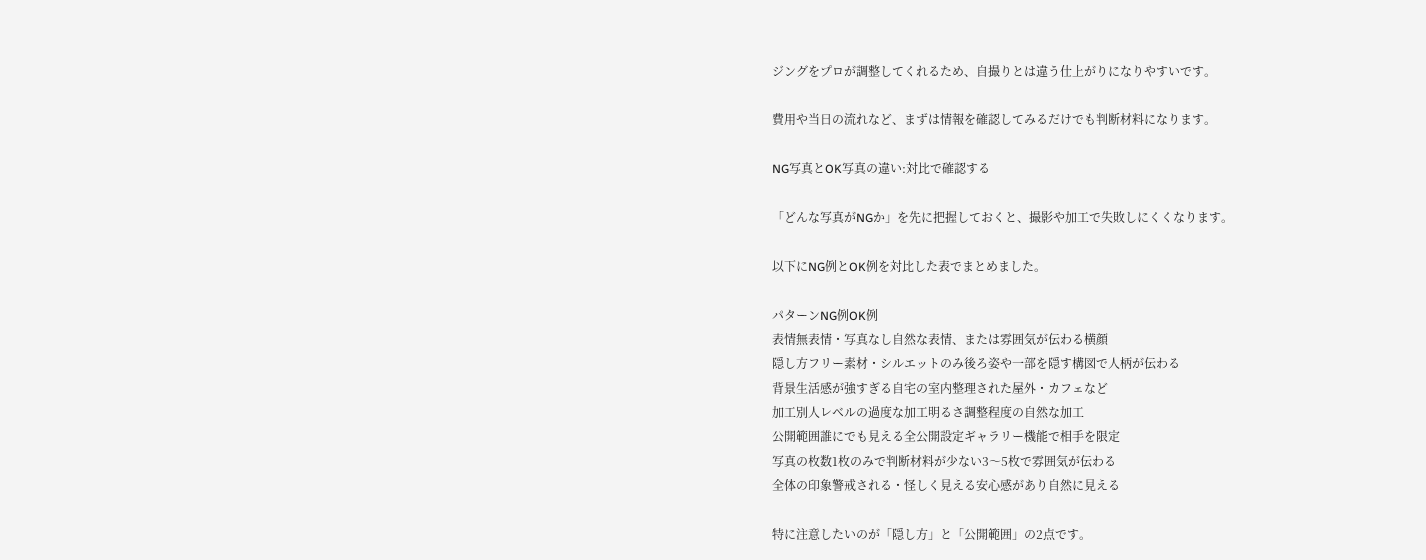ジングをプロが調整してくれるため、自撮りとは違う仕上がりになりやすいです。

費用や当日の流れなど、まずは情報を確認してみるだけでも判断材料になります。

NG写真とOK写真の違い:対比で確認する

「どんな写真がNGか」を先に把握しておくと、撮影や加工で失敗しにくくなります。

以下にNG例とOK例を対比した表でまとめました。

パターンNG例OK例
表情無表情・写真なし自然な表情、または雰囲気が伝わる横顔
隠し方フリー素材・シルエットのみ後ろ姿や一部を隠す構図で人柄が伝わる
背景生活感が強すぎる自宅の室内整理された屋外・カフェなど
加工別人レベルの過度な加工明るさ調整程度の自然な加工
公開範囲誰にでも見える全公開設定ギャラリー機能で相手を限定
写真の枚数1枚のみで判断材料が少ない3〜5枚で雰囲気が伝わる
全体の印象警戒される・怪しく見える安心感があり自然に見える

特に注意したいのが「隠し方」と「公開範囲」の2点です。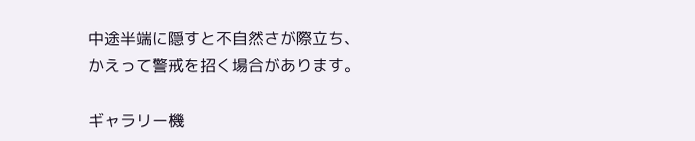中途半端に隠すと不自然さが際立ち、かえって警戒を招く場合があります。

ギャラリー機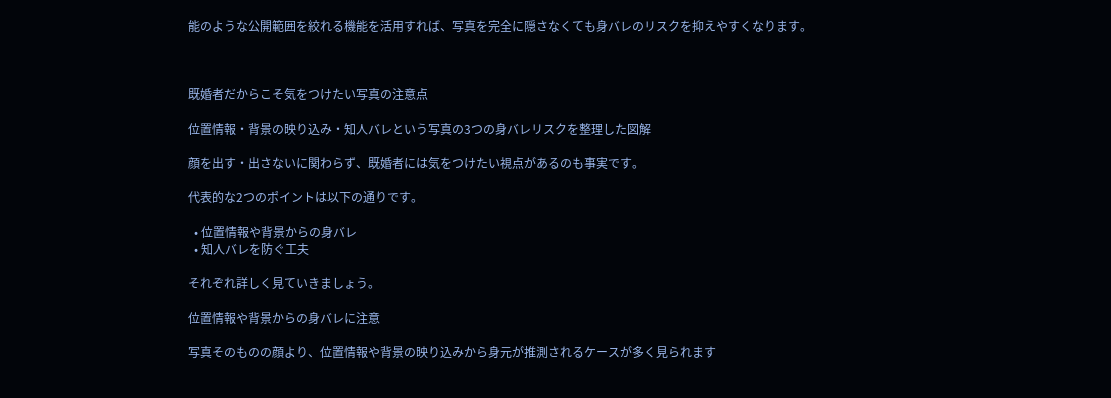能のような公開範囲を絞れる機能を活用すれば、写真を完全に隠さなくても身バレのリスクを抑えやすくなります。



既婚者だからこそ気をつけたい写真の注意点

位置情報・背景の映り込み・知人バレという写真の3つの身バレリスクを整理した図解

顔を出す・出さないに関わらず、既婚者には気をつけたい視点があるのも事実です。

代表的な2つのポイントは以下の通りです。

  • 位置情報や背景からの身バレ
  • 知人バレを防ぐ工夫

それぞれ詳しく見ていきましょう。

位置情報や背景からの身バレに注意

写真そのものの顔より、位置情報や背景の映り込みから身元が推測されるケースが多く見られます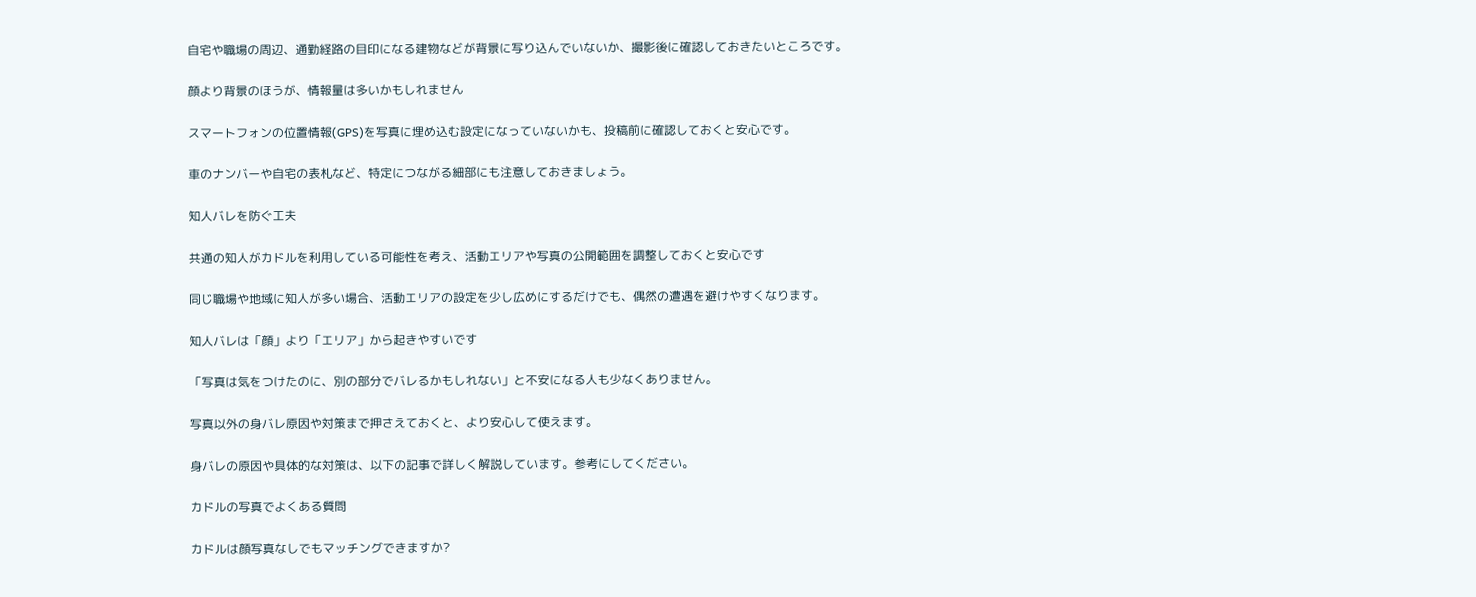自宅や職場の周辺、通勤経路の目印になる建物などが背景に写り込んでいないか、撮影後に確認しておきたいところです。

顔より背景のほうが、情報量は多いかもしれません

スマートフォンの位置情報(GPS)を写真に埋め込む設定になっていないかも、投稿前に確認しておくと安心です。

車のナンバーや自宅の表札など、特定につながる細部にも注意しておきましょう。

知人バレを防ぐ工夫

共通の知人がカドルを利用している可能性を考え、活動エリアや写真の公開範囲を調整しておくと安心です

同じ職場や地域に知人が多い場合、活動エリアの設定を少し広めにするだけでも、偶然の遭遇を避けやすくなります。

知人バレは「顔」より「エリア」から起きやすいです

「写真は気をつけたのに、別の部分でバレるかもしれない」と不安になる人も少なくありません。

写真以外の身バレ原因や対策まで押さえておくと、より安心して使えます。

身バレの原因や具体的な対策は、以下の記事で詳しく解説しています。参考にしてください。

カドルの写真でよくある質問

カドルは顔写真なしでもマッチングできますか?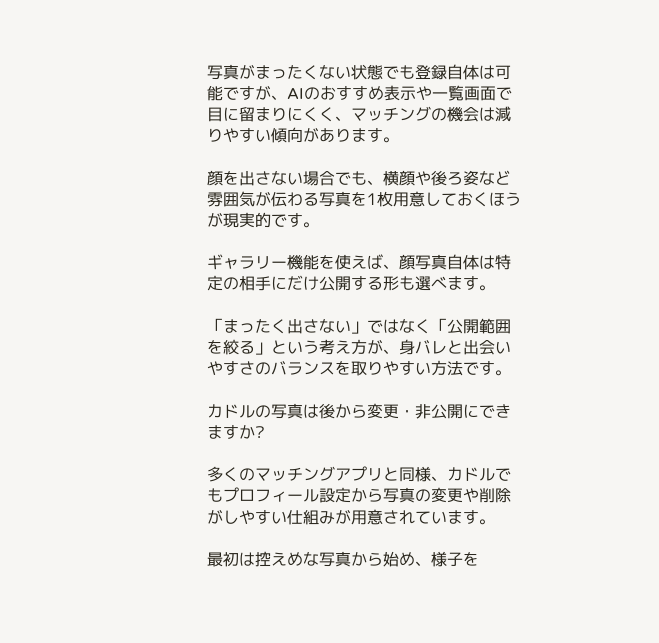写真がまったくない状態でも登録自体は可能ですが、AIのおすすめ表示や一覧画面で目に留まりにくく、マッチングの機会は減りやすい傾向があります。

顔を出さない場合でも、横顔や後ろ姿など雰囲気が伝わる写真を1枚用意しておくほうが現実的です。

ギャラリー機能を使えば、顔写真自体は特定の相手にだけ公開する形も選べます。

「まったく出さない」ではなく「公開範囲を絞る」という考え方が、身バレと出会いやすさのバランスを取りやすい方法です。

カドルの写真は後から変更・非公開にできますか?

多くのマッチングアプリと同様、カドルでもプロフィール設定から写真の変更や削除がしやすい仕組みが用意されています。

最初は控えめな写真から始め、様子を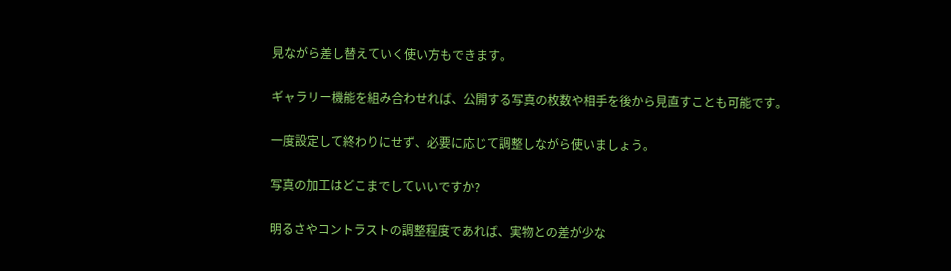見ながら差し替えていく使い方もできます。

ギャラリー機能を組み合わせれば、公開する写真の枚数や相手を後から見直すことも可能です。

一度設定して終わりにせず、必要に応じて調整しながら使いましょう。

写真の加工はどこまでしていいですか?

明るさやコントラストの調整程度であれば、実物との差が少な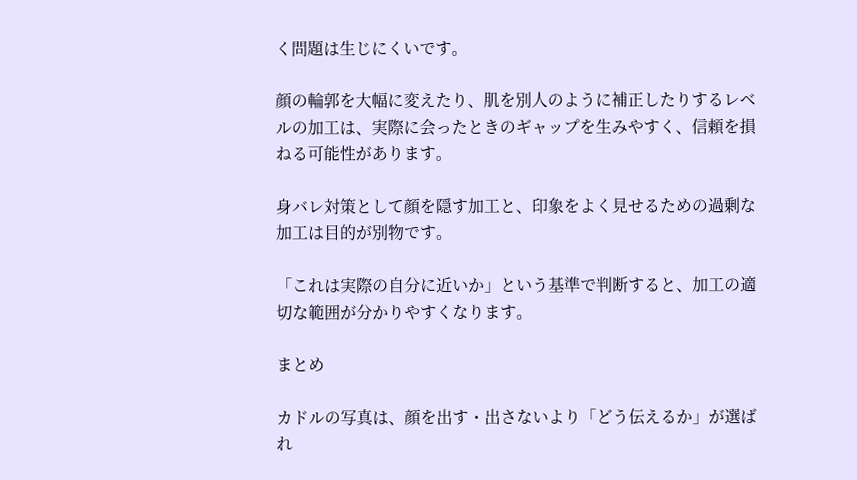く問題は生じにくいです。

顔の輪郭を大幅に変えたり、肌を別人のように補正したりするレベルの加工は、実際に会ったときのギャップを生みやすく、信頼を損ねる可能性があります。

身バレ対策として顔を隠す加工と、印象をよく見せるための過剰な加工は目的が別物です。

「これは実際の自分に近いか」という基準で判断すると、加工の適切な範囲が分かりやすくなります。

まとめ

カドルの写真は、顔を出す・出さないより「どう伝えるか」が選ばれ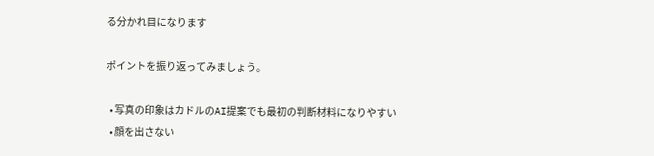る分かれ目になります

ポイントを振り返ってみましょう。

  • 写真の印象はカドルのAI提案でも最初の判断材料になりやすい
  • 顔を出さない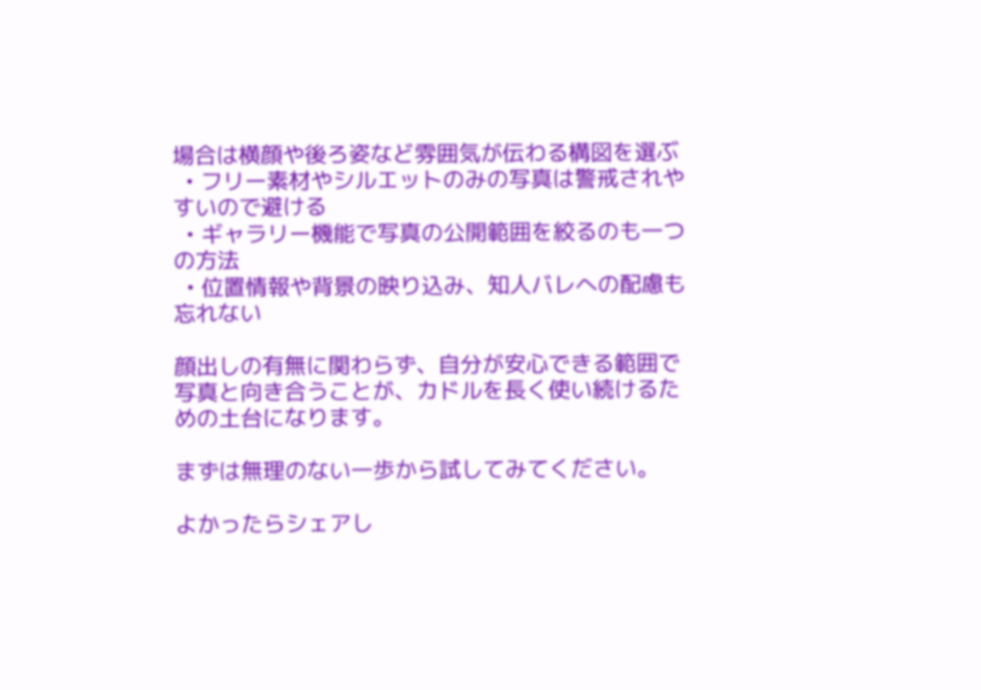場合は横顔や後ろ姿など雰囲気が伝わる構図を選ぶ
  • フリー素材やシルエットのみの写真は警戒されやすいので避ける
  • ギャラリー機能で写真の公開範囲を絞るのも一つの方法
  • 位置情報や背景の映り込み、知人バレへの配慮も忘れない

顔出しの有無に関わらず、自分が安心できる範囲で写真と向き合うことが、カドルを長く使い続けるための土台になります。

まずは無理のない一歩から試してみてください。

よかったらシェアし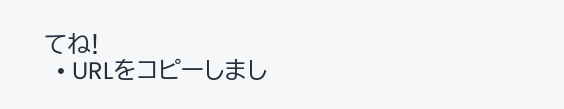てね!
  • URLをコピーしまし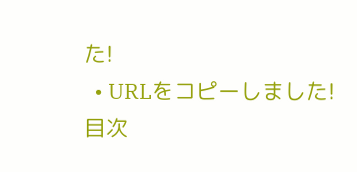た!
  • URLをコピーしました!
目次